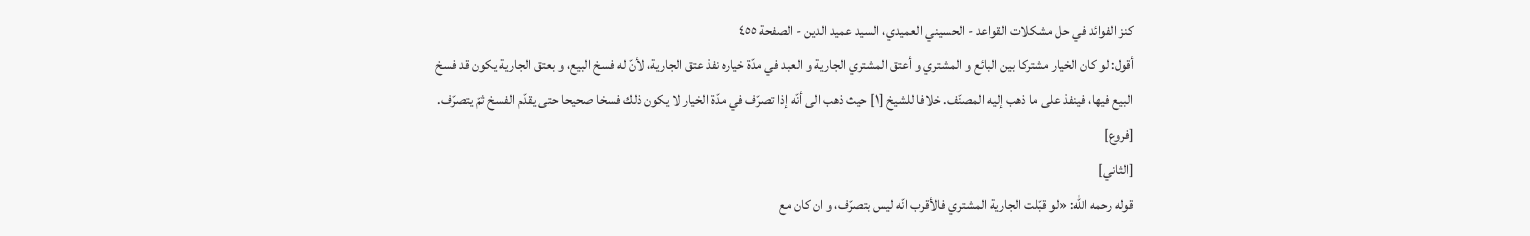كنز الفوائد في حل مشكلات القواعد - الحسيني العميدي، السيد عميد الدين - الصفحة ٤٥٥
أقول: لو كان الخيار مشتركا بين البائع و المشتري و أعتق المشتري الجارية و العبد في مدّة خياره نفذ عتق الجارية، لأنّ له فسخ البيع، و بعتق الجارية يكون قد فسخ البيع فيها، فينفذ على ما ذهب إليه المصنّف. خلافا للشيخ [١] حيث ذهب الى أنّه إذا تصرّف في مدّة الخيار لا يكون ذلك فسخا صحيحا حتى يقدّم الفسخ ثمّ يتصرّف.
[فروع]
[الثاني]
قوله رحمه اللّٰه: «لو قبّلت الجارية المشتري فالأقرب انّه ليس بتصرّف، و ان كان مع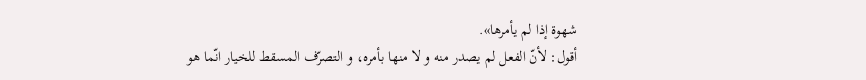شهوة إذا لم يأمرها».
أقول: لأنّ الفعل لم يصدر منه و لا منها بأمره، و التصرّف المسقط للخيار انّما هو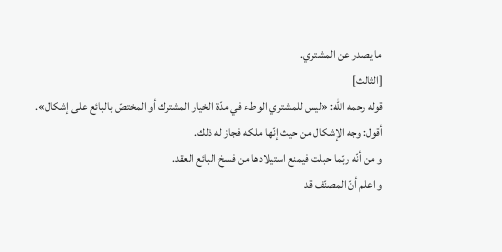ما يصدر عن المشتري.
[الثالث]
قوله رحمه اللّٰه: «ليس للمشتري الوطء في مدّة الخيار المشترك أو المختصّ بالبائع على إشكال».
أقول: وجه الإشكال من حيث إنّها ملكه فجاز له ذلك.
و من أنّه ربّما حبلت فيمنع استيلادها من فسخ البائع العقد.
و اعلم أنّ المصنّف قد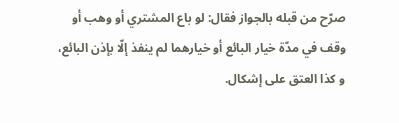صرّح من قبله بالجواز فقال: لو باع المشتري أو وهب أو وقف في مدّة خيار البائع أو خيارهما لم ينفذ إلّا بإذن البائع، و كذا العتق على إشكال.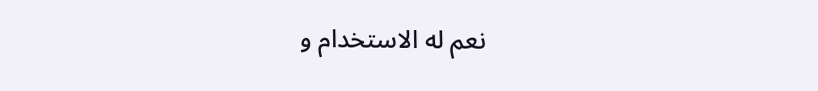نعم له الاستخدام و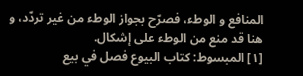المنافع و الوطء، فصرّح بجواز الوطء من غير تردّد، و هنا قد منع من الوطء على إشكال.
[١] المبسوط: كتاب البيوع فصل في بيع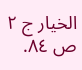الخيار ج ٢ ص ٨٤.